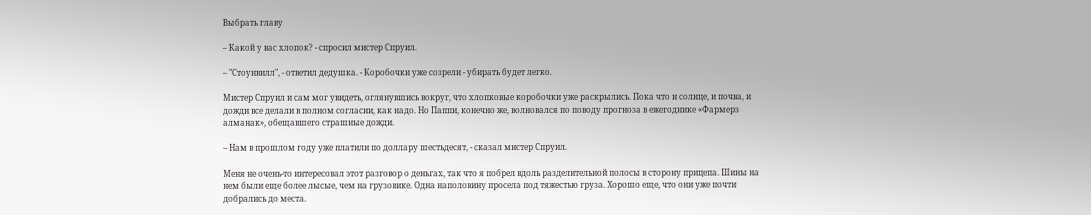Выбрать главу

– Какой у вас хлопок? - спросил мистер Спруил.

– "Стоунвилл", - ответил дедушка. - Коробочки уже созрели - убирать будет легко.

Мистер Спруил и сам мог увидеть, оглянувшись вокруг, что хлопковые коробочки уже раскрылись. Пока что и солнце, и почва, и дожди все делали в полном согласии, как надо. Но Паппи, конечно же, волновался по поводу прогноза в ежегоднике «Фармерз алманак», обещавшего страшные дожди.

– Нам в прошлом году уже платили по доллару шестьдесят, - сказал мистер Спруил.

Меня не очень-то интересовал этот разговор о деньгах, так что я побрел вдоль разделительной полосы в сторону прицепа. Шины на нем были еще более лысые, чем на грузовике. Одна наполовину просела под тяжестью груза. Хорошо еще, что они уже почти добрались до места.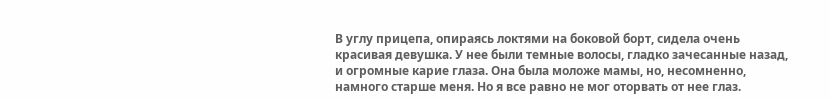В углу прицепа, опираясь локтями на боковой борт, сидела очень красивая девушка. У нее были темные волосы, гладко зачесанные назад, и огромные карие глаза. Она была моложе мамы, но, несомненно, намного старше меня. Но я все равно не мог оторвать от нее глаз.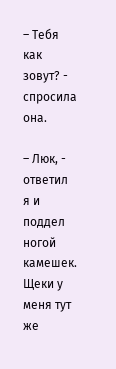– Тебя как зовут? - спросила она.

– Люк, - ответил я и поддел ногой камешек. Щеки у меня тут же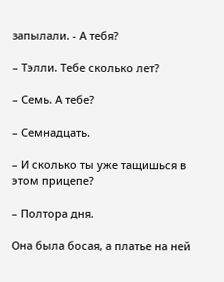запылали. - А тебя?

– Тэлли. Тебе сколько лет?

– Семь. А тебе?

– Семнадцать.

– И сколько ты уже тащишься в этом прицепе?

– Полтора дня.

Она была босая, а платье на ней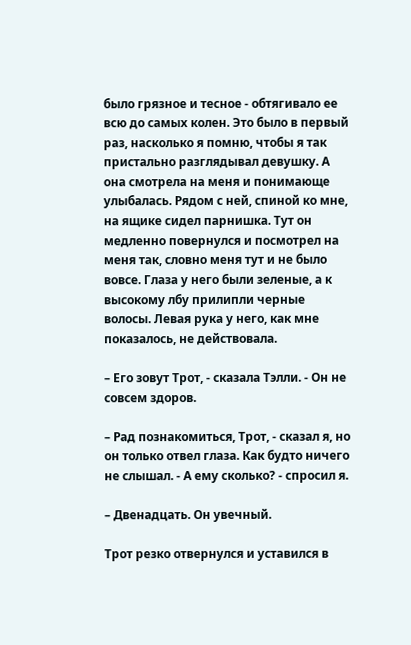было грязное и тесное - обтягивало ее всю до самых колен. Это было в первый раз, насколько я помню, чтобы я так пристально разглядывал девушку. А она смотрела на меня и понимающе улыбалась. Рядом с ней, спиной ко мне, на ящике сидел парнишка. Тут он медленно повернулся и посмотрел на меня так, словно меня тут и не было вовсе. Глаза у него были зеленые, а к высокому лбу прилипли черные волосы. Левая рука у него, как мне показалось, не действовала.

– Его зовут Трот, - сказала Тэлли. - Он не совсем здоров.

– Рад познакомиться, Трот, - сказал я, но он только отвел глаза. Как будто ничего не слышал. - А ему сколько? - спросил я.

– Двенадцать. Он увечный.

Трот резко отвернулся и уставился в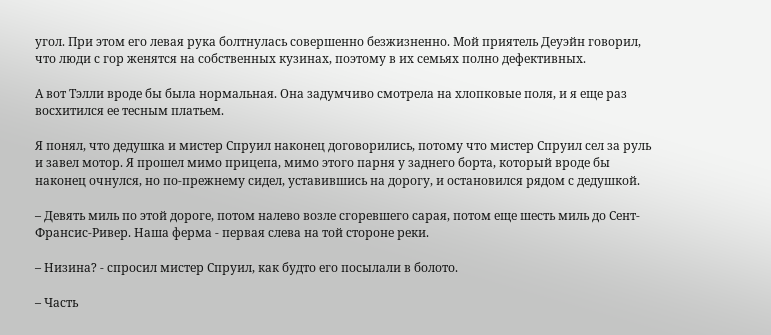угол. При этом его левая рука болтнулась совершенно безжизненно. Мой приятель Деуэйн говорил, что люди с гор женятся на собственных кузинах, поэтому в их семьях полно дефективных.

А вот Тэлли вроде бы была нормальная. Она задумчиво смотрела на хлопковые поля, и я еще раз восхитился ее тесным платьем.

Я понял, что дедушка и мистер Спруил наконец договорились, потому что мистер Спруил сел за руль и завел мотор. Я прошел мимо прицепа, мимо этого парня у заднего борта, который вроде бы наконец очнулся, но по-прежнему сидел, уставившись на дорогу, и остановился рядом с дедушкой.

– Девять миль по этой дороге, потом налево возле сгоревшего сарая, потом еще шесть миль до Сент-Франсис-Ривер. Наша ферма - первая слева на той стороне реки.

– Низина? - спросил мистер Спруил, как будто его посылали в болото.

– Часть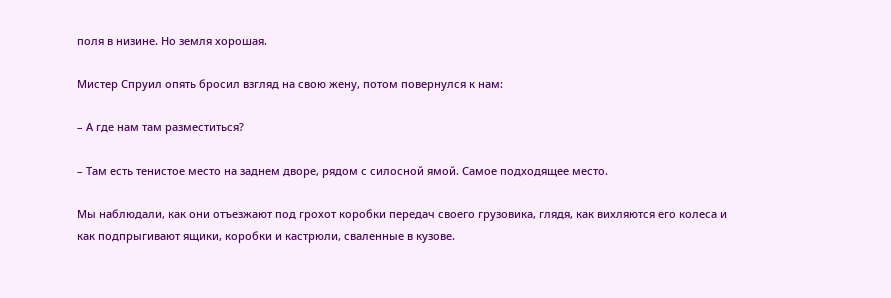поля в низине. Но земля хорошая.

Мистер Спруил опять бросил взгляд на свою жену, потом повернулся к нам:

– А где нам там разместиться?

– Там есть тенистое место на заднем дворе, рядом с силосной ямой. Самое подходящее место.

Мы наблюдали, как они отъезжают под грохот коробки передач своего грузовика, глядя, как вихляются его колеса и как подпрыгивают ящики, коробки и кастрюли, сваленные в кузове.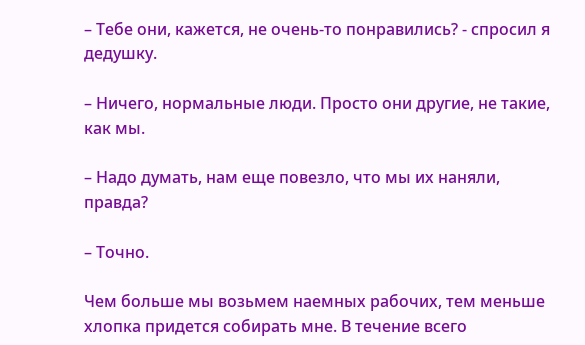– Тебе они, кажется, не очень-то понравились? - спросил я дедушку.

– Ничего, нормальные люди. Просто они другие, не такие, как мы.

– Надо думать, нам еще повезло, что мы их наняли, правда?

– Точно.

Чем больше мы возьмем наемных рабочих, тем меньше хлопка придется собирать мне. В течение всего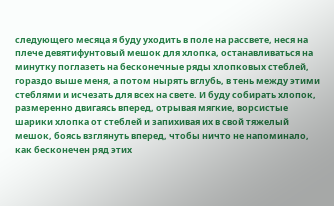следующего месяца я буду уходить в поле на рассвете, неся на плече девятифунтовый мешок для хлопка, останавливаться на минутку поглазеть на бесконечные ряды хлопковых стеблей, гораздо выше меня, а потом нырять вглубь, в тень между этими стеблями и исчезать для всех на свете. И буду собирать хлопок, размеренно двигаясь вперед, отрывая мягкие, ворсистые шарики хлопка от стеблей и запихивая их в свой тяжелый мешок, боясь взглянуть вперед, чтобы ничто не напоминало, как бесконечен ряд этих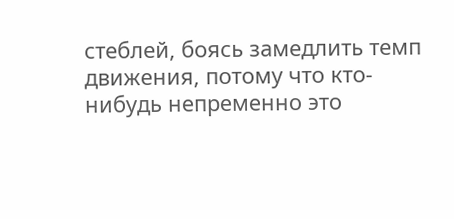стеблей, боясь замедлить темп движения, потому что кто-нибудь непременно это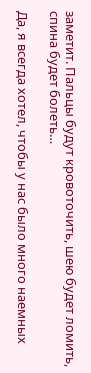заметит. Пальцы будут кровоточить, шею будет ломить, спина будет болеть…

Да, я всегда хотел, чтобы у нас было много наемных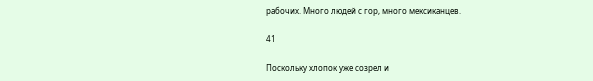рабочих. Много людей с гор, много мексиканцев.

41

Поскольку хлопок уже созрел и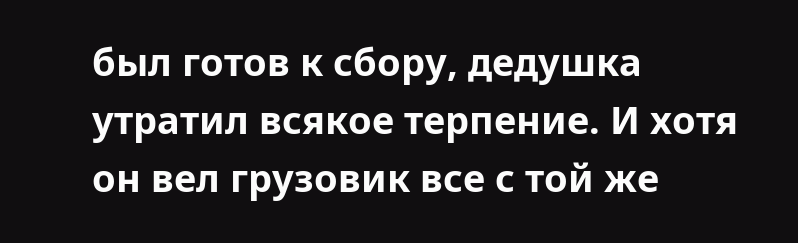был готов к сбору, дедушка утратил всякое терпение. И хотя он вел грузовик все с той же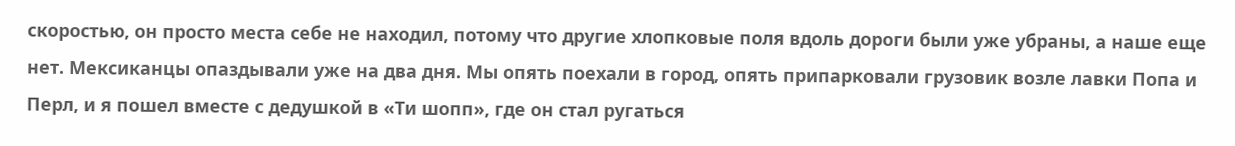скоростью, он просто места себе не находил, потому что другие хлопковые поля вдоль дороги были уже убраны, а наше еще нет. Мексиканцы опаздывали уже на два дня. Мы опять поехали в город, опять припарковали грузовик возле лавки Попа и Перл, и я пошел вместе с дедушкой в «Ти шопп», где он стал ругаться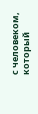с человеком, который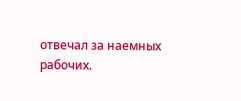отвечал за наемных рабочих.